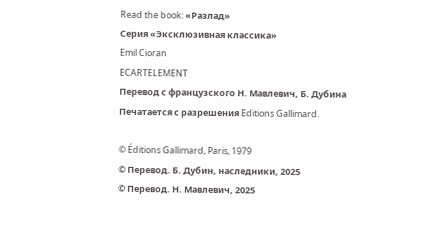Read the book: «Разлад»
Серия «Эксклюзивная классика»
Emil Cioran
ECARTELEMENT
Перевод с французского Н. Мавлевич, Б. Дубина
Печатается с разрешения Editions Gallimard.

© Éditions Gallimard, Paris, 1979
© Перевод. Б. Дубин, наследники, 2025
© Перевод. Н. Мавлевич, 2025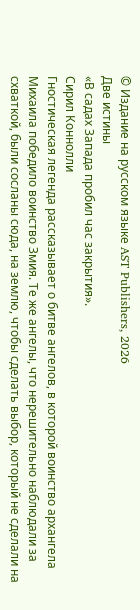© Издание на русском языке AST Publishers, 2026
Две истины
«В садах Запада пробил час закрытия».
Сирил Коннолли
Гностическая легенда рассказывает о битве ангелов, в которой воинство архангела Михаила победило воинство Змия. Те же ангелы, что нерешительно наблюдали за схваткой, были сосланы сюда, на землю, чтобы сделать выбор, который не сделали на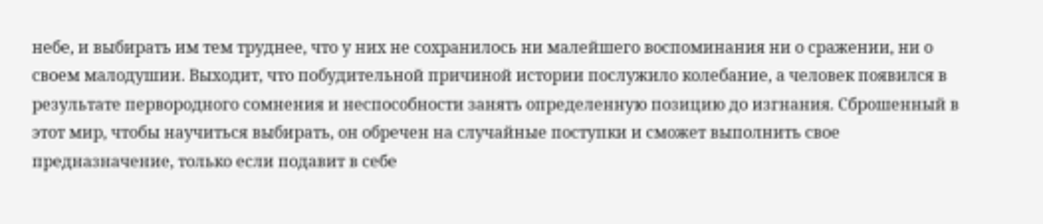небе, и выбирать им тем труднее, что у них не сохранилось ни малейшего воспоминания ни о сражении, ни о своем малодушии. Выходит, что побудительной причиной истории послужило колебание, а человек появился в результате первородного сомнения и неспособности занять определенную позицию до изгнания. Сброшенный в этот мир, чтобы научиться выбирать, он обречен на случайные поступки и сможет выполнить свое предназначение, только если подавит в себе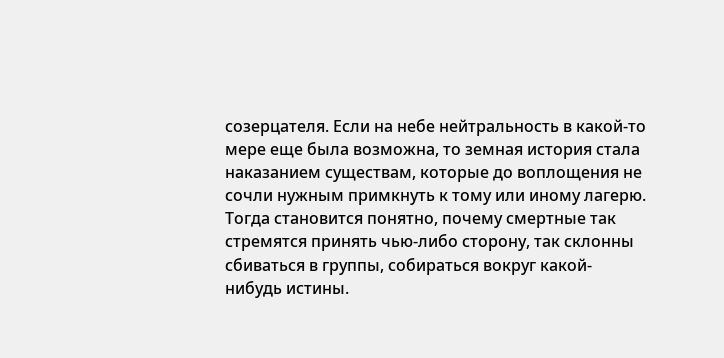созерцателя. Если на небе нейтральность в какой-то мере еще была возможна, то земная история стала наказанием существам, которые до воплощения не сочли нужным примкнуть к тому или иному лагерю. Тогда становится понятно, почему смертные так стремятся принять чью-либо сторону, так склонны сбиваться в группы, собираться вокруг какой-нибудь истины.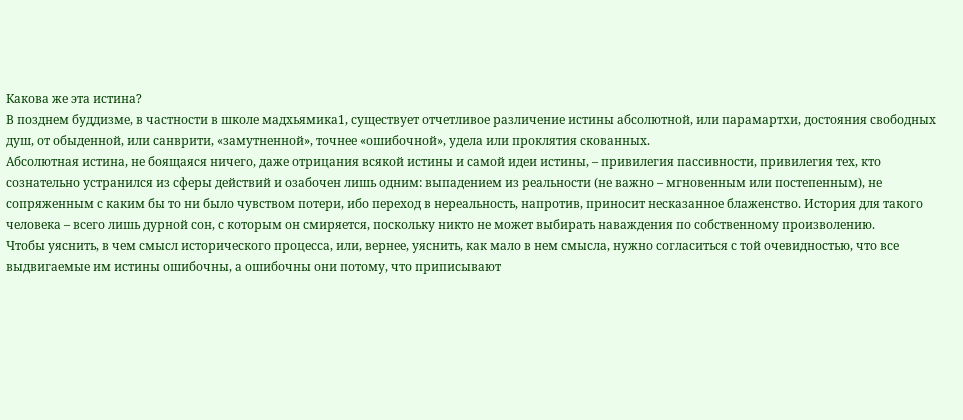Какова же эта истина?
В позднем буддизме, в частности в школе мадхьямика1, существует отчетливое различение истины абсолютной, или парамартхи, достояния свободных душ, от обыденной, или санврити, «замутненной», точнее «ошибочной», удела или проклятия скованных.
Абсолютная истина, не боящаяся ничего, даже отрицания всякой истины и самой идеи истины, – привилегия пассивности, привилегия тех, кто сознательно устранился из сферы действий и озабочен лишь одним: выпадением из реальности (не важно – мгновенным или постепенным), не сопряженным с каким бы то ни было чувством потери, ибо переход в нереальность, напротив, приносит несказанное блаженство. История для такого человека – всего лишь дурной сон, с которым он смиряется, поскольку никто не может выбирать наваждения по собственному произволению.
Чтобы уяснить, в чем смысл исторического процесса, или, вернее, уяснить, как мало в нем смысла, нужно согласиться с той очевидностью, что все выдвигаемые им истины ошибочны, а ошибочны они потому, что приписывают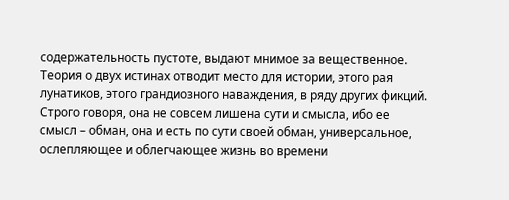содержательность пустоте, выдают мнимое за вещественное. Теория о двух истинах отводит место для истории, этого рая лунатиков, этого грандиозного наваждения, в ряду других фикций. Строго говоря, она не совсем лишена сути и смысла, ибо ее смысл – обман, она и есть по сути своей обман, универсальное, ослепляющее и облегчающее жизнь во времени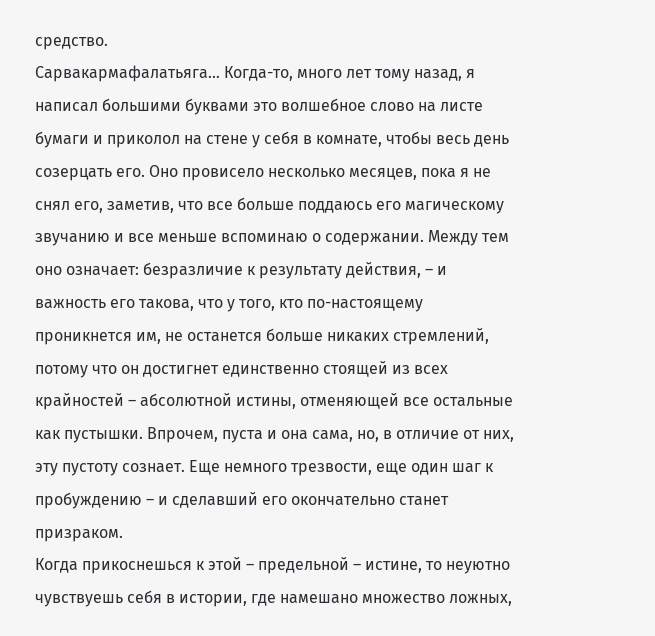средство.
Сарвакармафалатьяга… Когда-то, много лет тому назад, я написал большими буквами это волшебное слово на листе бумаги и приколол на стене у себя в комнате, чтобы весь день созерцать его. Оно провисело несколько месяцев, пока я не снял его, заметив, что все больше поддаюсь его магическому звучанию и все меньше вспоминаю о содержании. Между тем оно означает: безразличие к результату действия, – и важность его такова, что у того, кто по-настоящему проникнется им, не останется больше никаких стремлений, потому что он достигнет единственно стоящей из всех крайностей – абсолютной истины, отменяющей все остальные как пустышки. Впрочем, пуста и она сама, но, в отличие от них, эту пустоту сознает. Еще немного трезвости, еще один шаг к пробуждению – и сделавший его окончательно станет призраком.
Когда прикоснешься к этой – предельной – истине, то неуютно чувствуешь себя в истории, где намешано множество ложных,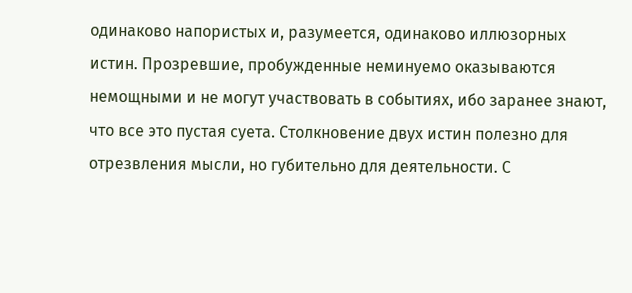одинаково напористых и, разумеется, одинаково иллюзорных истин. Прозревшие, пробужденные неминуемо оказываются немощными и не могут участвовать в событиях, ибо заранее знают, что все это пустая суета. Столкновение двух истин полезно для отрезвления мысли, но губительно для деятельности. С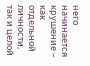него начинается крушение – как отдельной личности, так и целой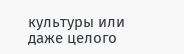культуры или даже целого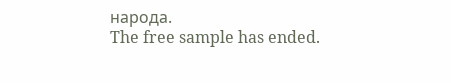народа.
The free sample has ended.